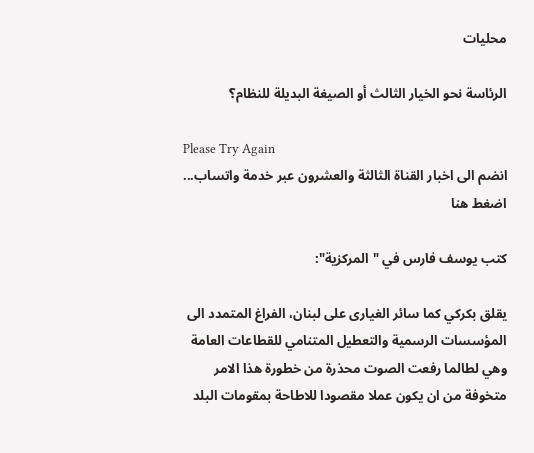محليات

الرئاسة نحو الخيار الثالث أو الصيغة البديلة للنظام؟

Please Try Again
انضم الى اخبار القناة الثالثة والعشرون عبر خدمة واتساب...
اضغط هنا

كتب يوسف فارس في "المركزية":

يقلق بكركي كما سائر الغيارى على لبنان، الفراغ المتمدد الى المؤسسات الرسمية والتعطيل المتنامي للقطاعات العامة وهي لطالما رفعت الصوت محذرة من خطورة هذا الامر متخوفة من ان يكون عملا مقصودا للاطاحة بمقومات البلد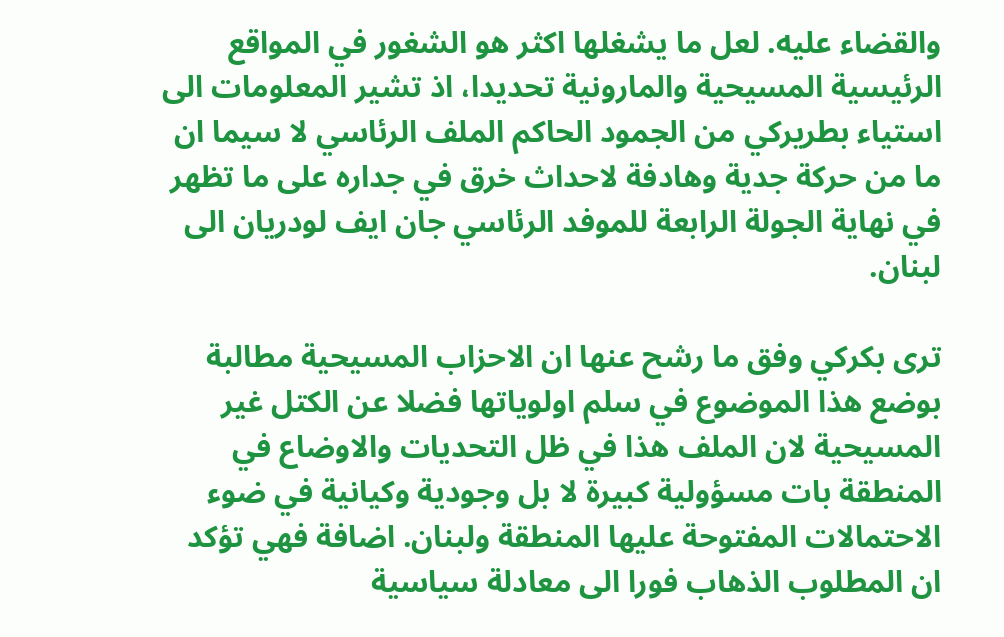والقضاء عليه. لعل ما يشغلها اكثر هو الشغور في المواقع الرئيسية المسيحية والمارونية تحديدا، اذ تشير المعلومات الى استياء بطريركي من الجمود الحاكم الملف الرئاسي لا سيما ان ما من حركة جدية وهادفة لاحداث خرق في جداره على ما تظهر في نهاية الجولة الرابعة للموفد الرئاسي جان ايف لودريان الى لبنان.

ترى بكركي وفق ما رشح عنها ان الاحزاب المسيحية مطالبة بوضع هذا الموضوع في سلم اولوياتها فضلا عن الكتل غير المسيحية لان الملف هذا في ظل التحديات والاوضاع في المنطقة بات مسؤولية كبيرة لا بل وجودية وكيانية في ضوء الاحتمالات المفتوحة عليها المنطقة ولبنان. اضافة فهي تؤكد ان المطلوب الذهاب فورا الى معادلة سياسية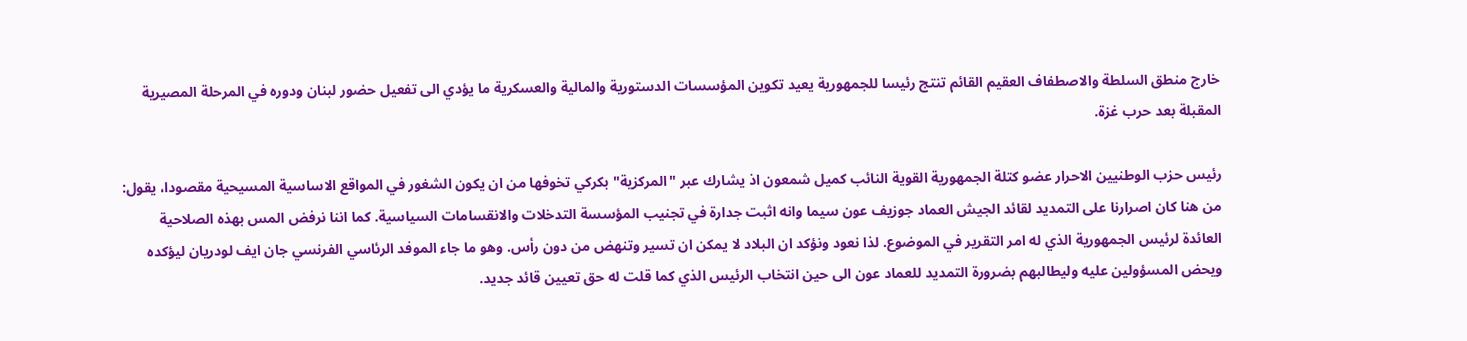خارج منطق السلطة والاصطفاف العقيم القائم تنتج رئيسا للجمهورية يعيد تكوين المؤسسات الدستورية والمالية والعسكرية ما يؤدي الى تفعيل حضور لبنان ودوره في المرحلة المصيرية المقبلة بعد حرب غزة.

رئيس حزب الوطنيين الاحرار عضو كتلة الجمهورية القوية النائب كميل شمعون اذ يشارك عبر "المركزية" بكركي تخوفها من ان يكون الشغور في المواقع الاساسية المسيحية مقصودا، يقول: من هنا كان اصرارنا على التمديد لقائد الجيش العماد جوزيف عون سيما وانه اثبت جدارة في تجنيب المؤسسة التدخلات والانقسامات السياسية. كما اننا نرفض المس بهذه الصلاحية العائدة لرئيس الجمهورية الذي له امر التقرير في الموضوع. لذا نعود ونؤكد ان البلاد لا يمكن ان تسير وتنهض من دون رأس. وهو ما جاء الموفد الرئاسي الفرنسي جان ايف لودريان ليؤكده ويحض المسؤولين عليه وليطالبهم بضرورة التمديد للعماد عون الى حين انتخاب الرئيس الذي كما قلت له حق تعيين قائد جديد.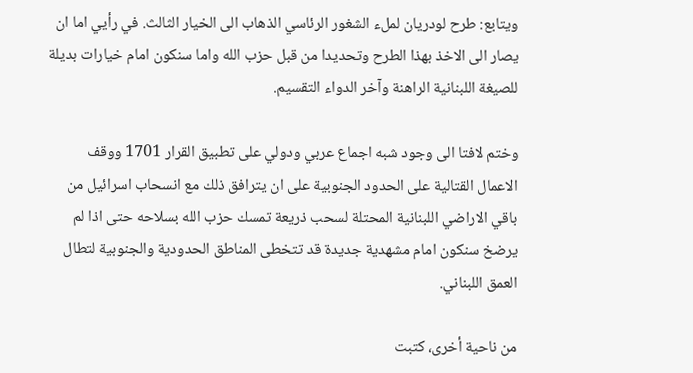ويتابع: طرح لودريان لملء الشغور الرئاسي الذهاب الى الخيار الثالث. في رأيي اما ان يصار الى الاخذ بهذا الطرح وتحديدا من قبل حزب الله واما سنكون امام خيارات بديلة للصيغة اللبنانية الراهنة وآخر الدواء التقسيم.

وختم لافتا الى وجود شبه اجماع عربي ودولي على تطبيق القرار 1701 ووقف الاعمال القتالية على الحدود الجنوبية على ان يترافق ذلك مع انسحاب اسرائيل من باقي الاراضي اللبنانية المحتلة لسحب ذريعة تمسك حزب الله بسلاحه حتى اذا لم يرضخ سنكون امام مشهدية جديدة قد تتخطى المناطق الحدودية والجنوبية لتطال العمق اللبناني.

من ناحية أخرى، كتبت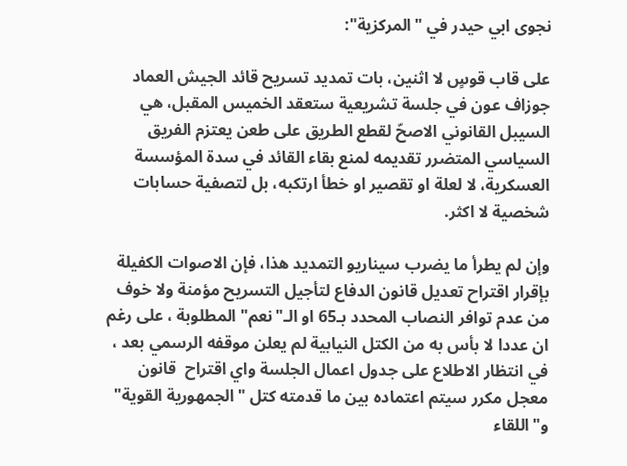نجوى ابي حيدر في "المركزية":

على قاب قوسٍ لا اثنين، بات تمديد تسريح قائد الجيش العماد جوزاف عون في جلسة تشريعية ستعقد الخميس المقبل، هي السيبل القانوني الاصحّ لقطع الطريق على طعن يعتزم الفريق السياسي المتضرر تقديمه لمنع بقاء القائد في سدة المؤسسة العسكرية، لا لعلة او تقصير او خطأ ارتكبه، بل لتصفية حسابات شخصية لا اكثر.

وإن لم يطرأ ما يضرب سيناريو التمديد هذا، فإن الاصوات الكفيلة بإقرار اقتراح تعديل قانون الدفاع لتأجيل التسريح مؤمنة ولا خوف من عدم توافر النصاب المحدد بـ65 او الـ"نعم" المطلوبة ، على رغم ان عددا لا بأس به من الكتل النيابية لم يعلن موقفه الرسمي بعد ، في انتظار الاطلاع على جدول اعمال الجلسة واي اقتراح  قانون معجل مكرر سيتم اعتماده بين ما قدمته كتل "الجمهورية القوية" و"اللقاء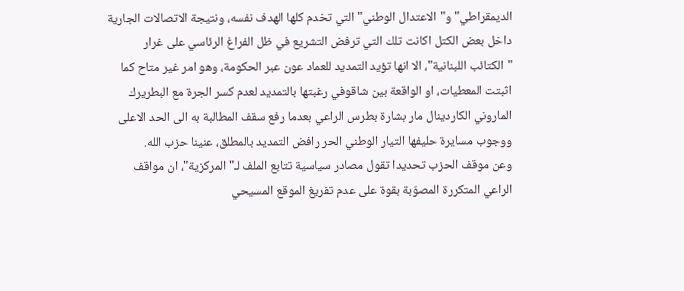الديمقراطي" و"الاعتدال الوطني" التي تخدم كلها الهدف نفسه، ونتيجة الاتصالات الجارية داخل بعض الكتل اكانت تلك التي ترفض التشريع في ظل الفراغ الرئاسي على غرار "الكتائب اللبنانية"، الا انها تؤيد التمديد للعماد عون عبر الحكومة، وهو امر غير متاح كما اثبتت المعطيات، او الواقعة بين شاقوفي رغبتها بالتمديد لعدم كسر الجرة مع البطريرك الماروني الكاردينال مار بشارة بطرس الراعي بعدما رفع سقف المطالبة به الى الحد الاعلى ووجوب مسايرة حليفها التيار الوطني الحر رافض التمديد بالمطلق، عنينا حزب الله.
وعن موقف الحزب تحديدا تقول مصادر سياسية تتابع الملف لـ"المركزية"، ان مواقف الراعي المتكررة المصوّبة بقوة على عدم تفريغ الموقع المسيحي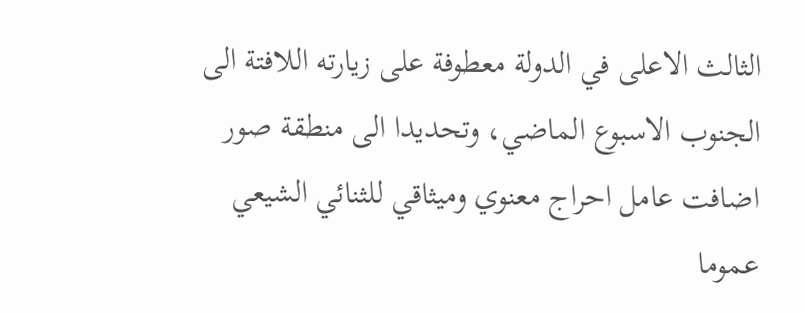الثالث الاعلى في الدولة معطوفة على زيارته اللافتة الى الجنوب الاسبوع الماضي، وتحديدا الى منطقة صور اضافت عامل احراج معنوي وميثاقي للثنائي الشيعي عموما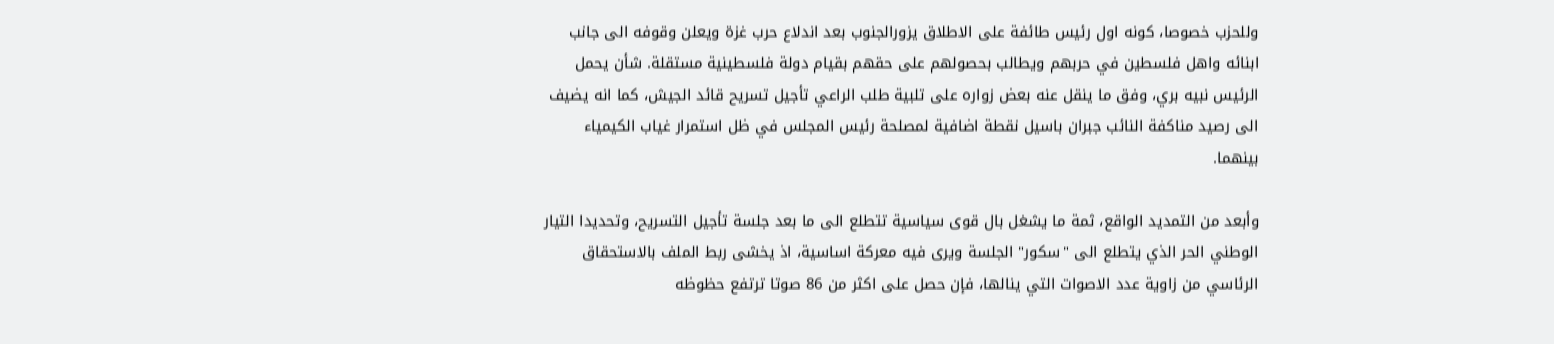وللحزب خصوصا، كونه اول رئيس طائفة على الاطلاق يزورالجنوب بعد اندلاع حرب غزة ويعلن وقوفه الى جانب ابنائه واهل فلسطين في حربهم ويطالب بحصولهم على حقهم بقيام دولة فلسطينية مستقلة. شأن يحمل الرئيس نبيه بري، وفق ما ينقل عنه بعض زواره على تلبية طلب الراعي تأجيل تسريح قائد الجيش، كما انه يضيف الى رصيد مناكفة النائب جبران باسيل نقطة اضافية لمصلحة رئيس المجلس في ظل استمرار غياب الكيمياء بينهما.

وأبعد من التمديد الواقع، ثمة ما يشغل بال قوى سياسية تتطلع الى ما بعد جلسة تأجيل التسريح، وتحديدا التيار الوطني الحر الذي يتطلع الى "سكور" الجلسة ويرى فيه معركة اساسية، اذ يخشى ربط الملف بالاستحقاق الرئاسي من زاوية عدد الاصوات التي ينالها، فإن حصل على اكثر من 86 صوتا ترتفع حظوظه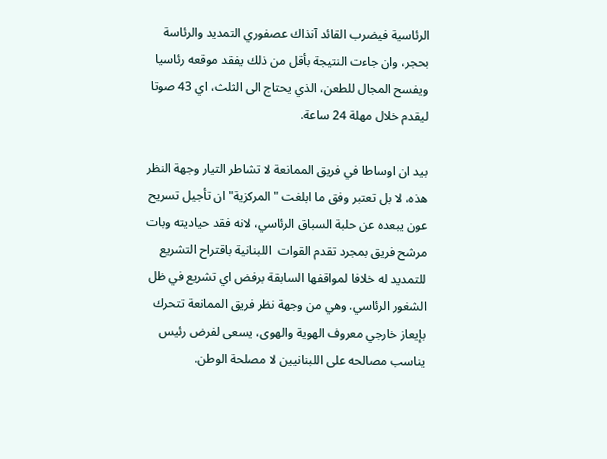الرئاسية فيضرب القائد آنذاك عصفوري التمديد والرئاسة بحجر، وان جاءت النتيجة بأقل من ذلك يفقد موقعه رئاسيا ويفسح المجال للطعن، الذي يحتاج الى الثلث، اي 43 صوتا ليقدم خلال مهلة 24 ساعة.

بيد ان اوساطا في فريق الممانعة لا تشاطر التيار وجهة النظر هذه، لا بل تعتبر وفق ما ابلغت "المركزية" ان تأجيل تسريح  عون يبعده عن حلبة السباق الرئاسي، لانه فقد حياديته وبات مرشح فريق بمجرد تقدم القوات  اللبنانية باقتراح التشريع للتمديد له خلافا لمواقفها السابقة برفض اي تشريع في ظل الشغور الرئاسي. وهي من وجهة نظر فريق الممانعة تتحرك بإيعاز خارجي معروف الهوية والهوى، يسعى لفرض رئيس يناسب مصالحه على اللبنانيين لا مصلحة الوطن.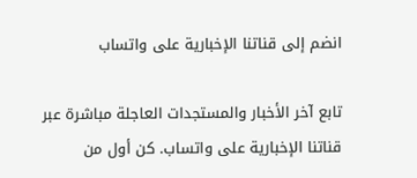انضم إلى قناتنا الإخبارية على واتساب

تابع آخر الأخبار والمستجدات العاجلة مباشرة عبر قناتنا الإخبارية على واتساب. كن أول من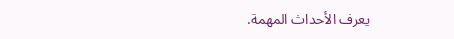يعرف الأحداث المهمة.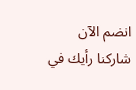انضم الآن
شاركنا رأيك في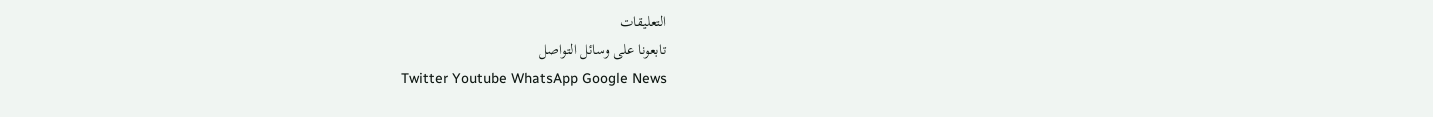التعليقات
تابعونا على وسائل التواصل
Twitter Youtube WhatsApp Google News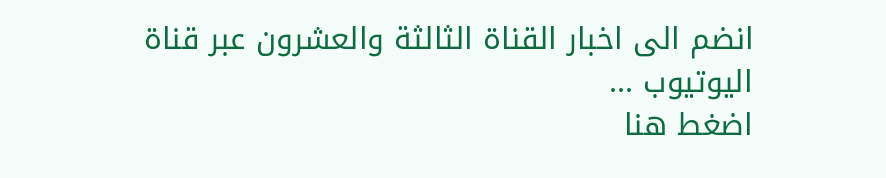انضم الى اخبار القناة الثالثة والعشرون عبر قناة اليوتيوب ...
اضغط هنا